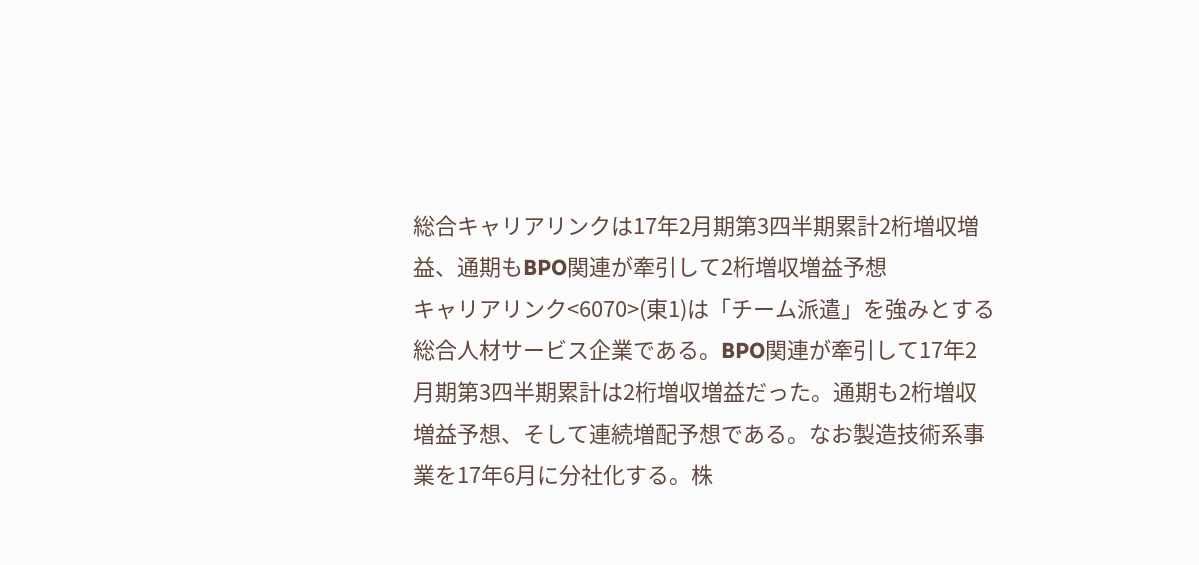総合キャリアリンクは17年2月期第3四半期累計2桁増収増益、通期もBPO関連が牽引して2桁増収増益予想
キャリアリンク<6070>(東1)は「チーム派遣」を強みとする総合人材サービス企業である。BPO関連が牽引して17年2月期第3四半期累計は2桁増収増益だった。通期も2桁増収増益予想、そして連続増配予想である。なお製造技術系事業を17年6月に分社化する。株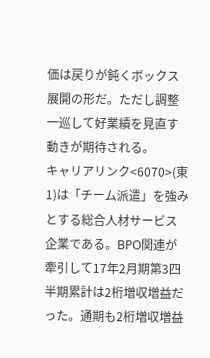価は戻りが鈍くボックス展開の形だ。ただし調整一巡して好業績を見直す動きが期待される。
キャリアリンク<6070>(東1)は「チーム派遣」を強みとする総合人材サービス企業である。BPO関連が牽引して17年2月期第3四半期累計は2桁増収増益だった。通期も2桁増収増益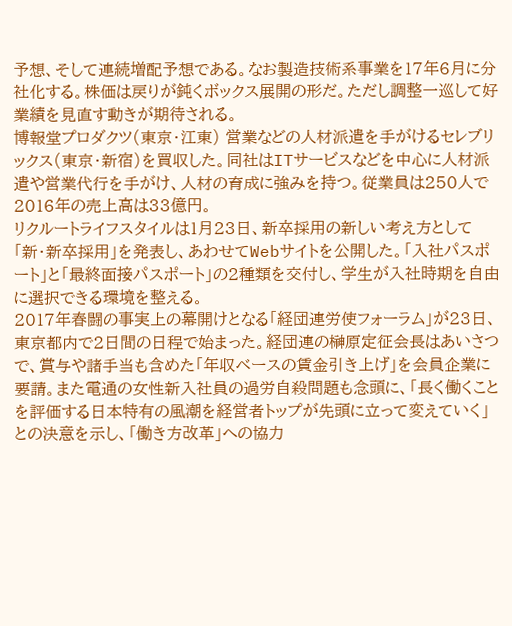予想、そして連続増配予想である。なお製造技術系事業を17年6月に分社化する。株価は戻りが鈍くボックス展開の形だ。ただし調整一巡して好業績を見直す動きが期待される。
博報堂プロダクツ(東京・江東) 営業などの人材派遣を手がけるセレブリックス(東京・新宿)を買収した。同社はITサービスなどを中心に人材派遣や営業代行を手がけ、人材の育成に強みを持つ。従業員は250人で2016年の売上高は33億円。
リクルートライフスタイルは1月23日、新卒採用の新しい考え方として「新・新卒採用」を発表し、あわせてWebサイトを公開した。「入社パスポート」と「最終面接パスポート」の2種類を交付し、学生が入社時期を自由に選択できる環境を整える。
2017年春闘の事実上の幕開けとなる「経団連労使フォーラム」が23日、東京都内で2日間の日程で始まった。経団連の榊原定征会長はあいさつで、賞与や諸手当も含めた「年収ベースの賃金引き上げ」を会員企業に要請。また電通の女性新入社員の過労自殺問題も念頭に、「長く働くことを評価する日本特有の風潮を経営者トップが先頭に立って変えていく」との決意を示し、「働き方改革」への協力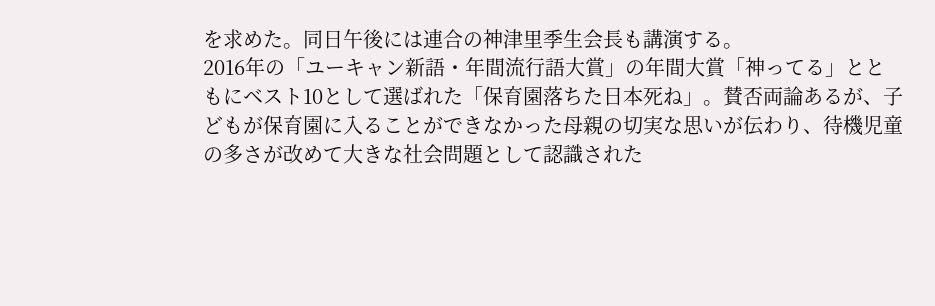を求めた。同日午後には連合の神津里季生会長も講演する。
2016年の「ユーキャン新語・年間流行語大賞」の年間大賞「神ってる」とともにベスト10として選ばれた「保育園落ちた日本死ね」。賛否両論あるが、子どもが保育園に入ることができなかった母親の切実な思いが伝わり、待機児童の多さが改めて大きな社会問題として認識された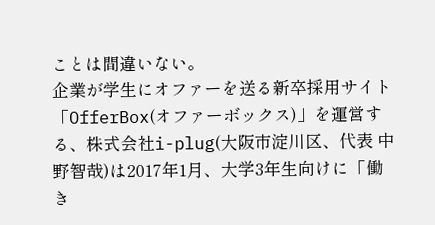ことは間違いない。
企業が学生にオファーを送る新卒採用サイト「OfferBox(オファーボックス)」を運営する、株式会社i-plug(大阪市淀川区、代表 中野智哉)は2017年1月、大学3年生向けに「働き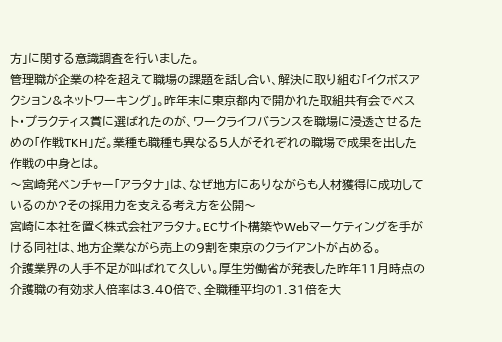方」に関する意識調査を行いました。
管理職が企業の枠を超えて職場の課題を話し合い、解決に取り組む「イクボスアクション&ネットワーキング」。昨年末に東京都内で開かれた取組共有会でベスト・プラクティス賞に選ばれたのが、ワークライフバランスを職場に浸透させるための「作戦TKH」だ。業種も職種も異なる5人がそれぞれの職場で成果を出した作戦の中身とは。
〜宮崎発ベンチャー「アラタナ」は、なぜ地方にありながらも人材獲得に成功しているのか?その採用力を支える考え方を公開〜
宮崎に本社を置く株式会社アラタナ。ECサイト構築やWebマーケティングを手がける同社は、地方企業ながら売上の9割を東京のクライアントが占める。
介護業界の人手不足が叫ばれて久しい。厚生労働省が発表した昨年11月時点の介護職の有効求人倍率は3.40倍で、全職種平均の1.31倍を大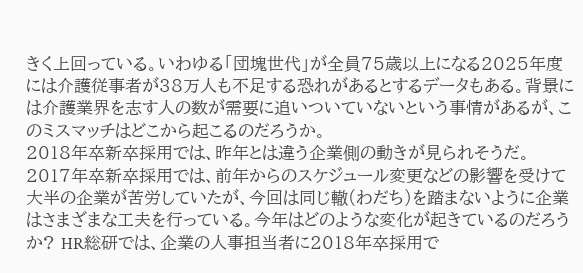きく上回っている。いわゆる「団塊世代」が全員75歳以上になる2025年度には介護従事者が38万人も不足する恐れがあるとするデータもある。背景には介護業界を志す人の数が需要に追いついていないという事情があるが、このミスマッチはどこから起こるのだろうか。
2018年卒新卒採用では、昨年とは違う企業側の動きが見られそうだ。
2017年卒新卒採用では、前年からのスケジュール変更などの影響を受けて大半の企業が苦労していたが、今回は同じ轍(わだち)を踏まないように企業はさまざまな工夫を行っている。今年はどのような変化が起きているのだろうか? HR総研では、企業の人事担当者に2018年卒採用で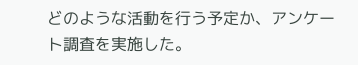どのような活動を行う予定か、アンケート調査を実施した。